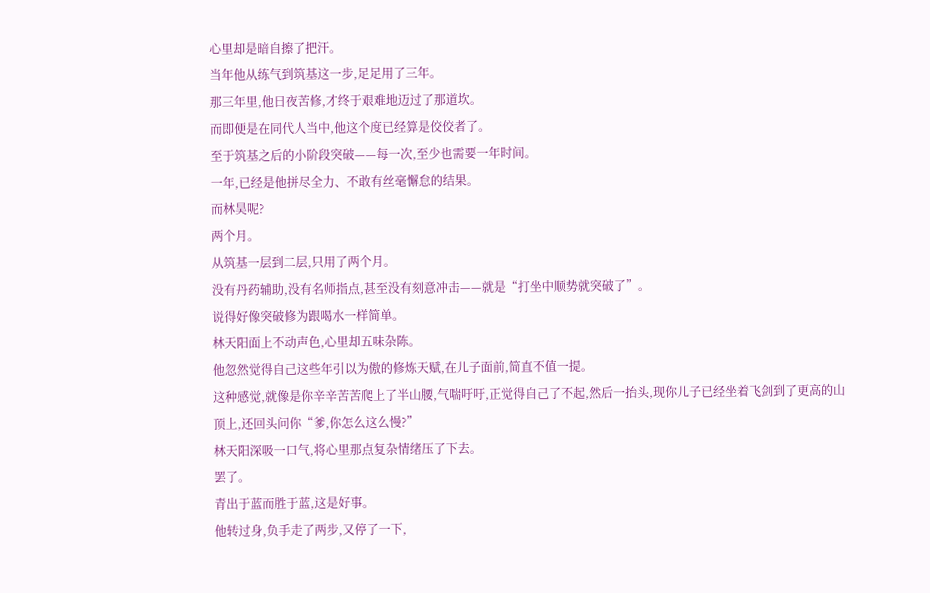心里却是暗自擦了把汗。
当年他从练气到筑基这一步,足足用了三年。
那三年里,他日夜苦修,才终于艰难地迈过了那道坎。
而即便是在同代人当中,他这个度已经算是佼佼者了。
至于筑基之后的小阶段突破——每一次,至少也需要一年时间。
一年,已经是他拼尽全力、不敢有丝毫懈怠的结果。
而林昊呢?
两个月。
从筑基一层到二层,只用了两个月。
没有丹药辅助,没有名师指点,甚至没有刻意冲击——就是“打坐中顺势就突破了”。
说得好像突破修为跟喝水一样简单。
林天阳面上不动声色,心里却五味杂陈。
他忽然觉得自己这些年引以为傲的修炼天赋,在儿子面前,简直不值一提。
这种感觉,就像是你辛辛苦苦爬上了半山腰,气喘吁吁,正觉得自己了不起,然后一抬头,现你儿子已经坐着飞剑到了更高的山顶上,还回头问你“爹,你怎么这么慢?”
林天阳深吸一口气,将心里那点复杂情绪压了下去。
罢了。
青出于蓝而胜于蓝,这是好事。
他转过身,负手走了两步,又停了一下,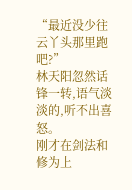“最近没少往云丫头那里跑吧?”
林天阳忽然话锋一转,语气淡淡的,听不出喜怒。
刚才在剑法和修为上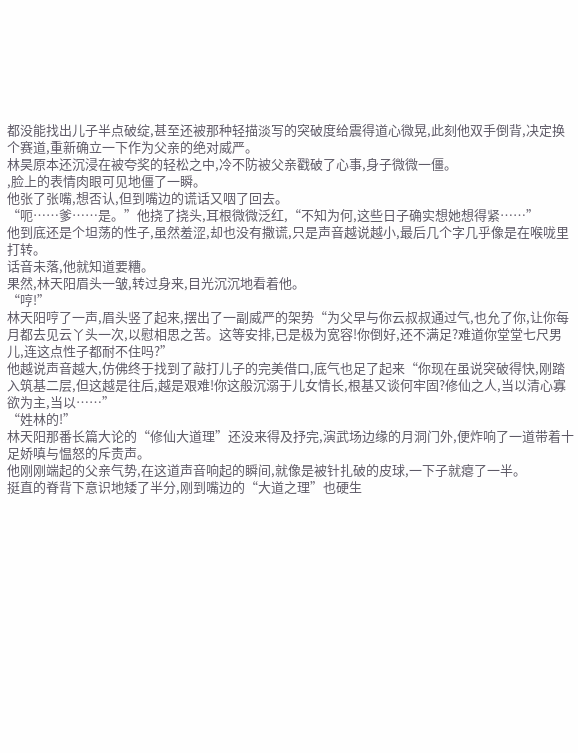都没能找出儿子半点破绽,甚至还被那种轻描淡写的突破度给震得道心微晃,此刻他双手倒背,决定换个赛道,重新确立一下作为父亲的绝对威严。
林昊原本还沉浸在被夸奖的轻松之中,冷不防被父亲戳破了心事,身子微微一僵。
,脸上的表情肉眼可见地僵了一瞬。
他张了张嘴,想否认,但到嘴边的谎话又咽了回去。
“呃……爹……是。”他挠了挠头,耳根微微泛红,“不知为何,这些日子确实想她想得紧……”
他到底还是个坦荡的性子,虽然羞涩,却也没有撒谎,只是声音越说越小,最后几个字几乎像是在喉咙里打转。
话音未落,他就知道要糟。
果然,林天阳眉头一皱,转过身来,目光沉沉地看着他。
“哼!”
林天阳哼了一声,眉头竖了起来,摆出了一副威严的架势“为父早与你云叔叔通过气,也允了你,让你每月都去见云丫头一次,以慰相思之苦。这等安排,已是极为宽容!你倒好,还不满足?难道你堂堂七尺男儿,连这点性子都耐不住吗?”
他越说声音越大,仿佛终于找到了敲打儿子的完美借口,底气也足了起来“你现在虽说突破得快,刚踏入筑基二层,但这越是往后,越是艰难!你这般沉溺于儿女情长,根基又谈何牢固?修仙之人,当以清心寡欲为主,当以……”
“姓林的!”
林天阳那番长篇大论的“修仙大道理”还没来得及抒完,演武场边缘的月洞门外,便炸响了一道带着十足娇嗔与愠怒的斥责声。
他刚刚端起的父亲气势,在这道声音响起的瞬间,就像是被针扎破的皮球,一下子就瘪了一半。
挺直的脊背下意识地矮了半分,刚到嘴边的“大道之理”也硬生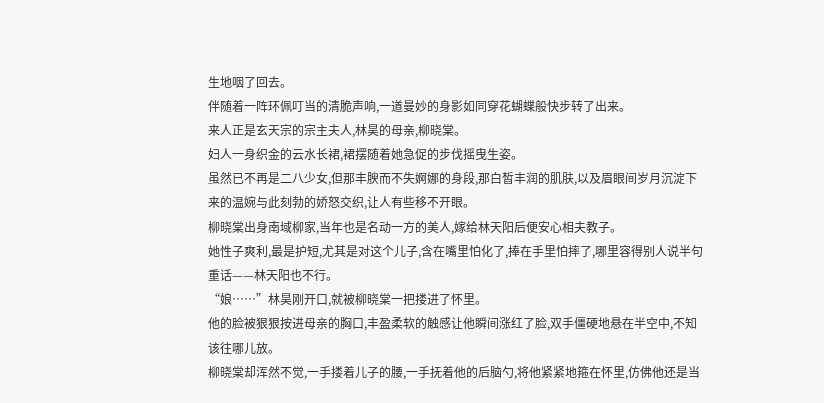生地咽了回去。
伴随着一阵环佩叮当的清脆声响,一道曼妙的身影如同穿花蝴蝶般快步转了出来。
来人正是玄天宗的宗主夫人,林昊的母亲,柳晓棠。
妇人一身织金的云水长裙,裙摆随着她急促的步伐摇曳生姿。
虽然已不再是二八少女,但那丰腴而不失婀娜的身段,那白皙丰润的肌肤,以及眉眼间岁月沉淀下来的温婉与此刻勃的娇怒交织,让人有些移不开眼。
柳晓棠出身南域柳家,当年也是名动一方的美人,嫁给林天阳后便安心相夫教子。
她性子爽利,最是护短,尤其是对这个儿子,含在嘴里怕化了,捧在手里怕摔了,哪里容得别人说半句重话——林天阳也不行。
“娘……”林昊刚开口,就被柳晓棠一把搂进了怀里。
他的脸被狠狠按进母亲的胸口,丰盈柔软的触感让他瞬间涨红了脸,双手僵硬地悬在半空中,不知该往哪儿放。
柳晓棠却浑然不觉,一手搂着儿子的腰,一手抚着他的后脑勺,将他紧紧地箍在怀里,仿佛他还是当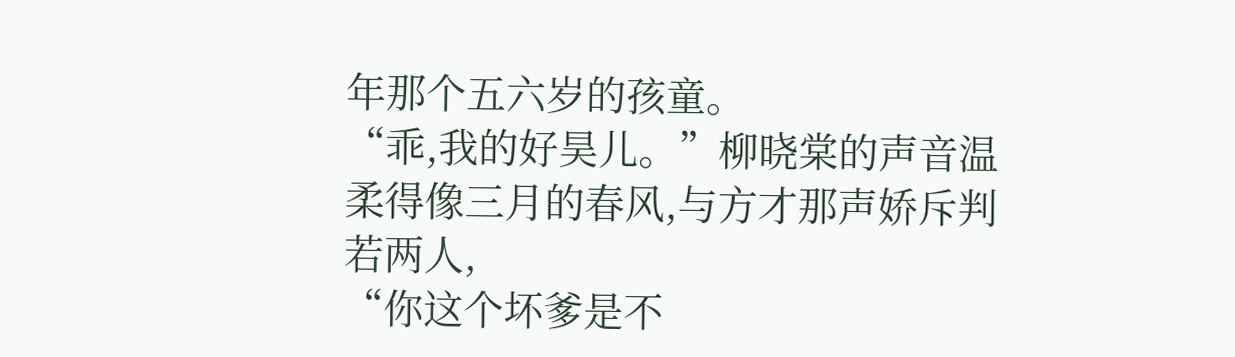年那个五六岁的孩童。
“乖,我的好昊儿。”柳晓棠的声音温柔得像三月的春风,与方才那声娇斥判若两人,
“你这个坏爹是不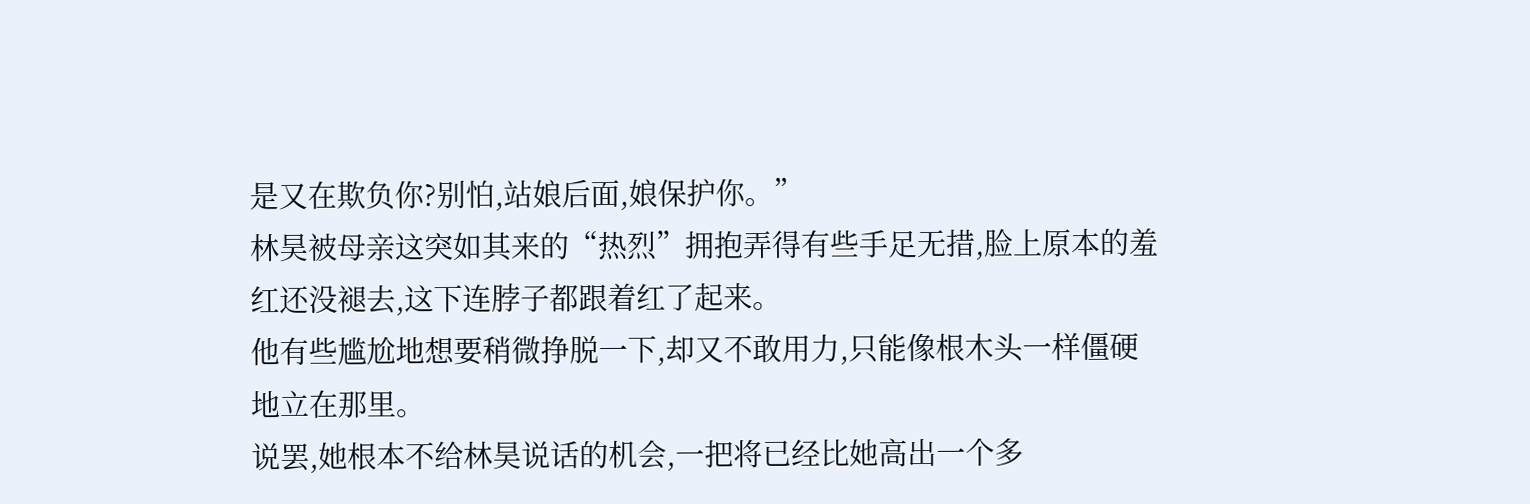是又在欺负你?别怕,站娘后面,娘保护你。”
林昊被母亲这突如其来的“热烈”拥抱弄得有些手足无措,脸上原本的羞红还没褪去,这下连脖子都跟着红了起来。
他有些尴尬地想要稍微挣脱一下,却又不敢用力,只能像根木头一样僵硬地立在那里。
说罢,她根本不给林昊说话的机会,一把将已经比她高出一个多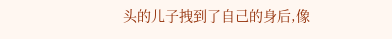头的儿子拽到了自己的身后,像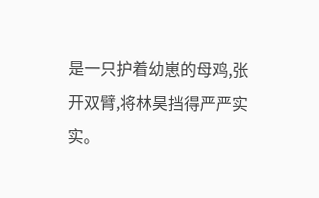是一只护着幼崽的母鸡,张开双臂,将林昊挡得严严实实。